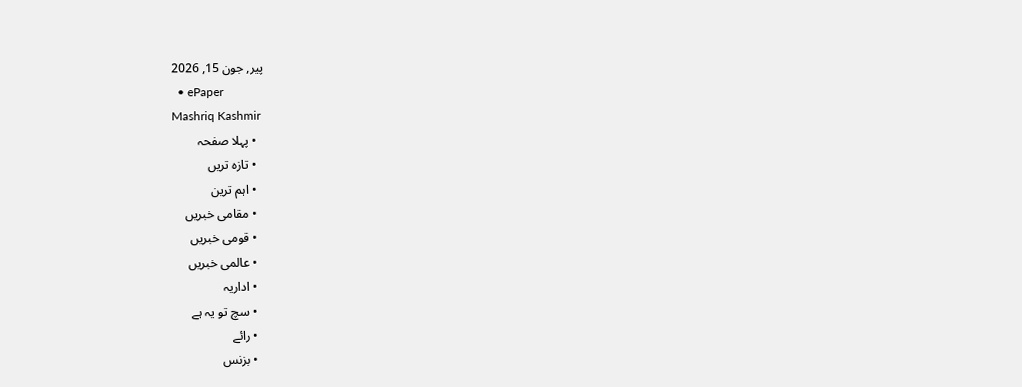پیر, جون 15, 2026
  • ePaper
Mashriq Kashmir
  • پہلا صفحہ
  • تازہ تریں
  • اہم ترین
  • مقامی خبریں
  • قومی خبریں
  • عالمی خبریں
  • اداریہ
  • سچ تو یہ ہے
  • رائے
  • بزنس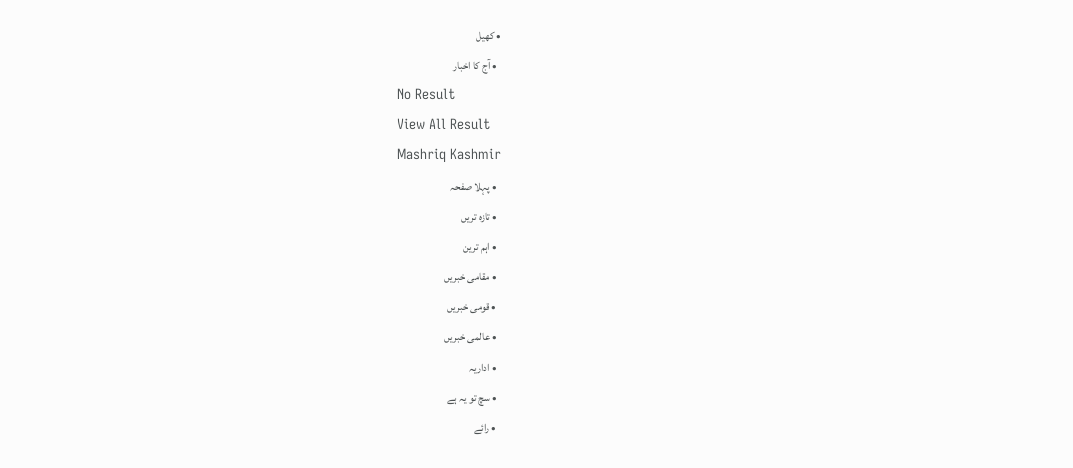• کھیل
  • آج کا اخبار
No Result
View All Result
Mashriq Kashmir
  • پہلا صفحہ
  • تازہ تریں
  • اہم ترین
  • مقامی خبریں
  • قومی خبریں
  • عالمی خبریں
  • اداریہ
  • سچ تو یہ ہے
  • رائے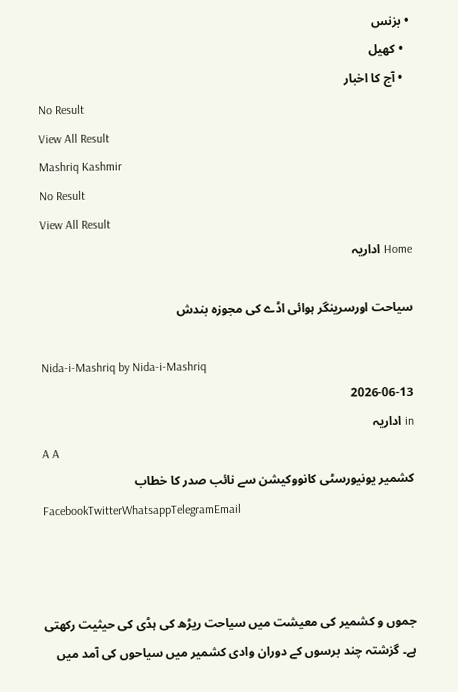• بزنس
  • کھیل
  • آج کا اخبار
No Result
View All Result
Mashriq Kashmir
No Result
View All Result
Home اداریہ

سیاحت اورسرینگر ہوائی اڈے کی مجوزہ بندش

Nida-i-Mashriq by Nida-i-Mashriq
2026-06-13
in اداریہ
A A
کشمیر یونیورسٹی کانووکیشن سے نائب صدر کا خطاب
FacebookTwitterWhatsappTelegramEmail



جموں و کشمیر کی معیشت میں سیاحت ریڑھ کی ہڈی کی حیثیت رکھتی ہے۔ گزشتہ چند برسوں کے دوران وادی کشمیر میں سیاحوں کی آمد میں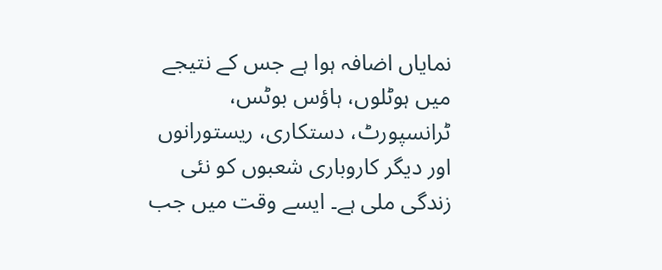نمایاں اضافہ ہوا ہے جس کے نتیجے میں ہوٹلوں، ہاؤس بوٹس، ٹرانسپورٹ، دستکاری، ریستورانوں اور دیگر کاروباری شعبوں کو نئی زندگی ملی ہے۔ ایسے وقت میں جب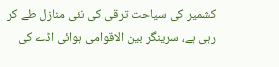کشمیر کی سیاحت ترقی کی نئی منازل طے کر رہی ہے، سرینگر بین الاقوامی ہوائی اڈے کی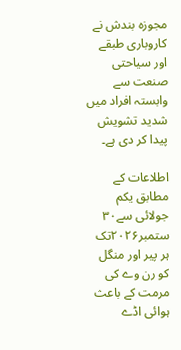مجوزہ بندش نے کاروباری طبقے اور سیاحتی صنعت سے وابستہ افراد میں شدید تشویش پیدا کر دی ہے۔

اطلاعات کے مطابق یکم جولائی سے۳۰ ستمبر۲۰۲۶تک ہر پیر اور منگل کو رن وے کی مرمت کے باعث ہوائی اڈے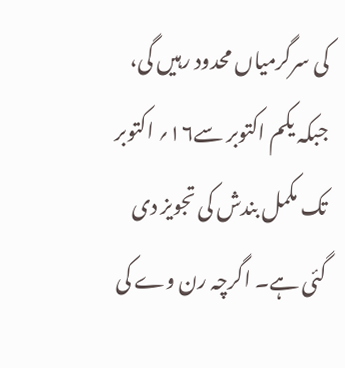کی سرگرمیاں محدود رہیں گی، جبکہ یکم اکتوبر سے۱۶؍ اکتوبر تک مکمل بندش کی تجویز دی گئی ہے۔ اگرچہ رن وے کی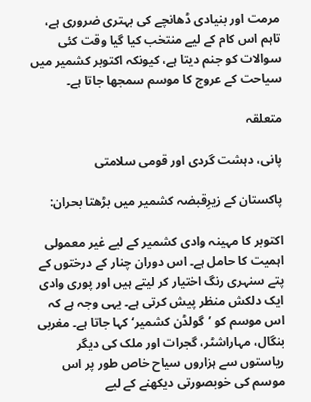مرمت اور بنیادی ڈھانچے کی بہتری ضروری ہے، تاہم اس کام کے لیے منتخب کیا گیا وقت کئی سوالات کو جنم دیتا ہے، کیونکہ اکتوبر کشمیر میں سیاحت کے عروج کا موسم سمجھا جاتا ہے۔

متعلقہ

پانی، دہشت گردی اور قومی سلامتی

پاکستان کے زیرِقبضہ کشمیر میں بڑھتا بحران:

اکتوبر کا مہینہ وادی کشمیر کے لیے غیر معمولی اہمیت کا حامل ہے۔ اس دوران چنار کے درختوں کے پتے سنہری رنگ اختیار کر لیتے ہیں اور پوری وادی ایک دلکش منظر پیش کرتی ہے۔ یہی وجہ ہے کہ اس موسم کو ’گولڈن کشمیر‘ کہا جاتا ہے۔ مغربی بنگال، مہاراشٹر، گجرات اور ملک کی دیگر ریاستوں سے ہزاروں سیاح خاص طور پر اس موسم کی خوبصورتی دیکھنے کے لیے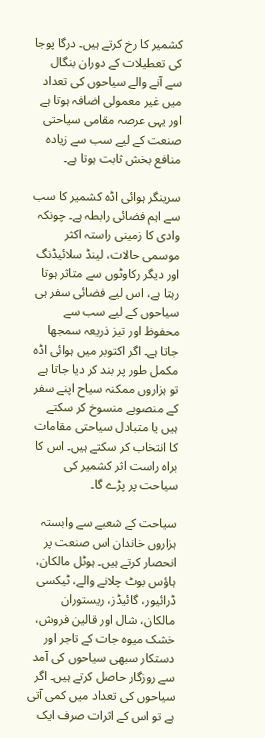کشمیر کا رخ کرتے ہیں۔ درگا پوجا کی تعطیلات کے دوران بنگال سے آنے والے سیاحوں کی تعداد میں غیر معمولی اضافہ ہوتا ہے اور یہی عرصہ مقامی سیاحتی صنعت کے لیے سب سے زیادہ منافع بخش ثابت ہوتا ہے۔

سرینگر ہوائی اڈہ کشمیر کا سب سے اہم فضائی رابطہ ہے۔ چونکہ وادی کا زمینی راستہ اکثر موسمی حالات، لینڈ سلائیڈنگ اور دیگر رکاوٹوں سے متاثر ہوتا رہتا ہے، اس لیے فضائی سفر ہی سیاحوں کے لیے سب سے محفوظ اور تیز ذریعہ سمجھا جاتا ہے۔ اگر اکتوبر میں ہوائی اڈہ مکمل طور پر بند کر دیا جاتا ہے تو ہزاروں ممکنہ سیاح اپنے سفر کے منصوبے منسوخ کر سکتے ہیں یا متبادل سیاحتی مقامات کا انتخاب کر سکتے ہیں۔ اس کا براہ راست اثر کشمیر کی سیاحت پر پڑے گا۔

سیاحت کے شعبے سے وابستہ ہزاروں خاندان اس صنعت پر انحصار کرتے ہیں۔ ہوٹل مالکان، ہاؤس بوٹ چلانے والے، ٹیکسی ڈرائیور، گائیڈز، ریستوران مالکان، شال اور قالین فروش، خشک میوہ جات کے تاجر اور دستکار سبھی سیاحوں کی آمد سے روزگار حاصل کرتے ہیں۔ اگر سیاحوں کی تعداد میں کمی آتی ہے تو اس کے اثرات صرف ایک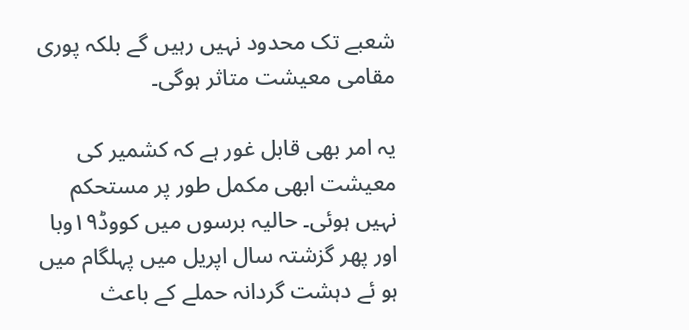شعبے تک محدود نہیں رہیں گے بلکہ پوری مقامی معیشت متاثر ہوگی۔

یہ امر بھی قابل غور ہے کہ کشمیر کی معیشت ابھی مکمل طور پر مستحکم نہیں ہوئی۔ حالیہ برسوں میں کووڈ۱۹وبا اور پھر گزشتہ سال اپریل میں پہلگام میں ہو ئے دہشت گردانہ حملے کے باعث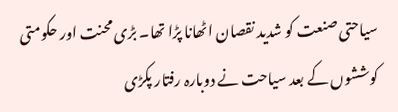سیاحتی صنعت کو شدید نقصان اٹھانا پڑا تھا۔ بڑی محنت اور حکومتی کوششوں کے بعد سیاحت نے دوبارہ رفتار پکڑی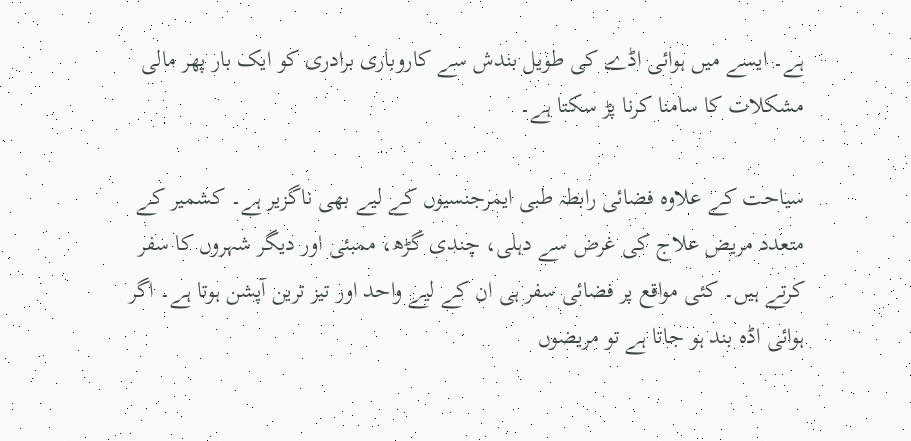ہے۔ ایسے میں ہوائی اڈے کی طویل بندش سے کاروباری برادری کو ایک بار پھر مالی مشکلات کا سامنا کرنا پڑ سکتا ہے۔

سیاحت کے علاوہ فضائی رابطہ طبی ایمرجنسیوں کے لیے بھی ناگزیر ہے۔ کشمیر کے متعدد مریض علاج کی غرض سے دہلی، چندی گڑھ، ممبئی اور دیگر شہروں کا سفر کرتے ہیں۔ کئی مواقع پر فضائی سفر ہی ان کے لیے واحد اور تیز ترین آپشن ہوتا ہے۔ اگر ہوائی اڈہ بند ہو جاتا ہے تو مریضوں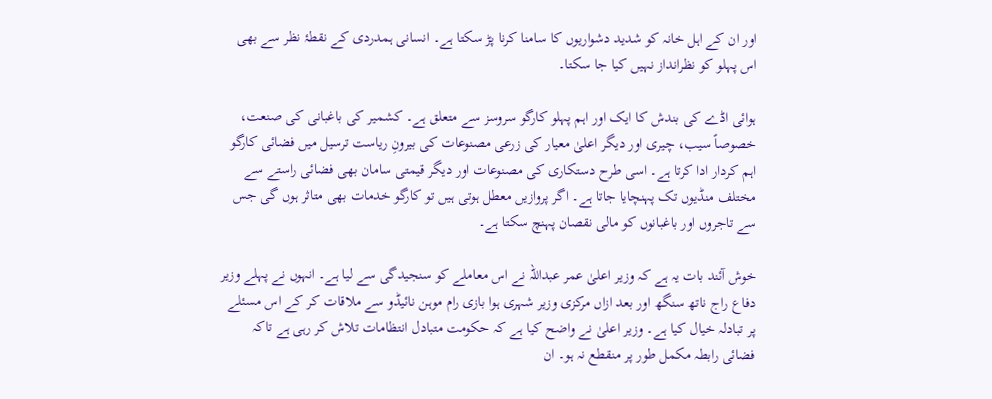اور ان کے اہل خانہ کو شدید دشواریوں کا سامنا کرنا پڑ سکتا ہے۔ انسانی ہمدردی کے نقطۂ نظر سے بھی اس پہلو کو نظرانداز نہیں کیا جا سکتا۔

ہوائی اڈے کی بندش کا ایک اور اہم پہلو کارگو سروسز سے متعلق ہے۔ کشمیر کی باغبانی کی صنعت، خصوصاً سیب، چیری اور دیگر اعلیٰ معیار کی زرعی مصنوعات کی بیرونِ ریاست ترسیل میں فضائی کارگو اہم کردار ادا کرتا ہے۔ اسی طرح دستکاری کی مصنوعات اور دیگر قیمتی سامان بھی فضائی راستے سے مختلف منڈیوں تک پہنچایا جاتا ہے۔ اگر پروازیں معطل ہوتی ہیں تو کارگو خدمات بھی متاثر ہوں گی جس سے تاجروں اور باغبانوں کو مالی نقصان پہنچ سکتا ہے۔

خوش آئند بات یہ ہے کہ وزیر اعلیٰ عمر عبداللہ نے اس معاملے کو سنجیدگی سے لیا ہے۔ انہوں نے پہلے وزیر دفاع راج ناتھ سنگھ اور بعد ازاں مرکزی وزیر شہری ہوا بازی رام موہن نائیڈو سے ملاقات کر کے اس مسئلے پر تبادلہ خیال کیا ہے۔ وزیر اعلیٰ نے واضح کیا ہے کہ حکومت متبادل انتظامات تلاش کر رہی ہے تاکہ فضائی رابطہ مکمل طور پر منقطع نہ ہو۔ ان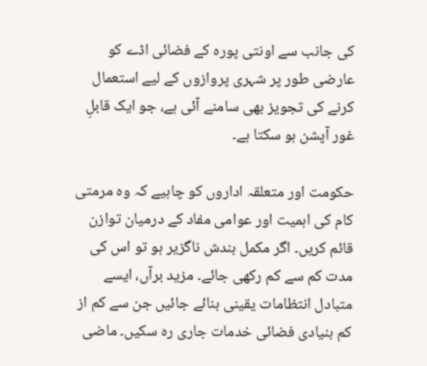کی جانب سے اونتی پورہ کے فضائی اڈے کو عارضی طور پر شہری پروازوں کے لیے استعمال کرنے کی تجویز بھی سامنے آئی ہے، جو ایک قابلِ غور آپشن ہو سکتا ہے۔

حکومت اور متعلقہ اداروں کو چاہیے کہ وہ مرمتی کام کی اہمیت اور عوامی مفاد کے درمیان توازن قائم کریں۔ اگر مکمل بندش ناگزیر ہو تو اس کی مدت کم سے کم رکھی جائے۔ مزید برآں، ایسے متبادل انتظامات یقینی بنائے جائیں جن سے کم از کم بنیادی فضائی خدمات جاری رہ سکیں۔ ماضی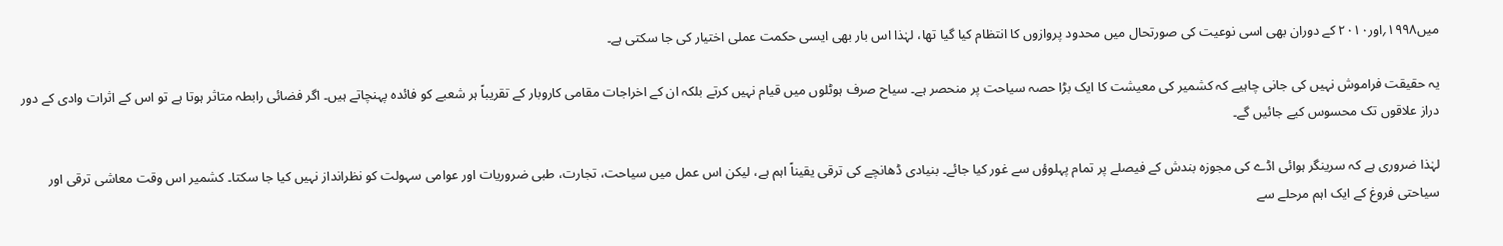میں۱۹۹۸؍اور۲۰۱۰ کے دوران بھی اسی نوعیت کی صورتحال میں محدود پروازوں کا انتظام کیا گیا تھا، لہٰذا اس بار بھی ایسی حکمت عملی اختیار کی جا سکتی ہے۔

یہ حقیقت فراموش نہیں کی جانی چاہیے کہ کشمیر کی معیشت کا ایک بڑا حصہ سیاحت پر منحصر ہے۔ سیاح صرف ہوٹلوں میں قیام نہیں کرتے بلکہ ان کے اخراجات مقامی کاروبار کے تقریباً ہر شعبے کو فائدہ پہنچاتے ہیں۔ اگر فضائی رابطہ متاثر ہوتا ہے تو اس کے اثرات وادی کے دور دراز علاقوں تک محسوس کیے جائیں گے۔

لہٰذا ضروری ہے کہ سرینگر ہوائی اڈے کی مجوزہ بندش کے فیصلے پر تمام پہلوؤں سے غور کیا جائے۔ بنیادی ڈھانچے کی ترقی یقیناً اہم ہے، لیکن اس عمل میں سیاحت، تجارت، طبی ضروریات اور عوامی سہولت کو نظرانداز نہیں کیا جا سکتا۔ کشمیر اس وقت معاشی ترقی اور سیاحتی فروغ کے ایک اہم مرحلے سے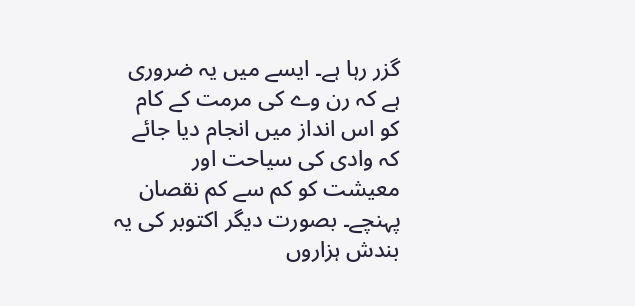گزر رہا ہے۔ ایسے میں یہ ضروری ہے کہ رن وے کی مرمت کے کام کو اس انداز میں انجام دیا جائے کہ وادی کی سیاحت اور معیشت کو کم سے کم نقصان پہنچے۔ بصورت دیگر اکتوبر کی یہ بندش ہزاروں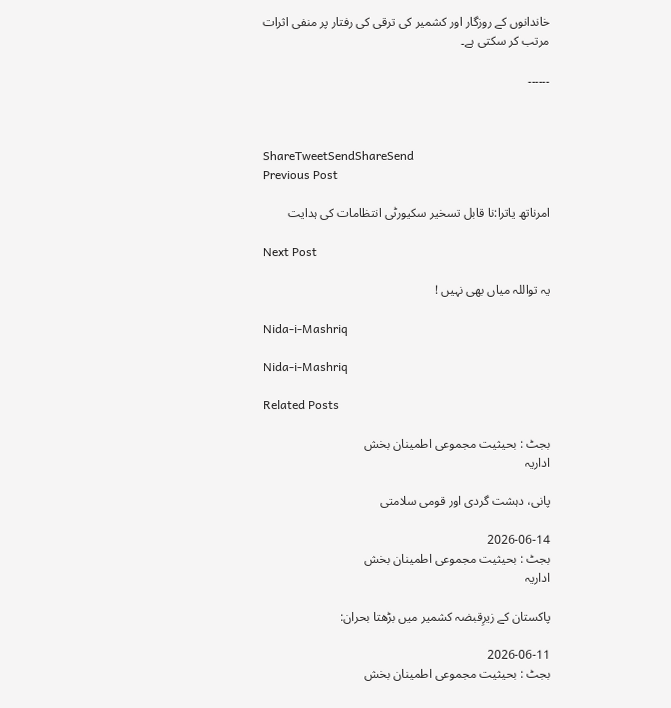خاندانوں کے روزگار اور کشمیر کی ترقی کی رفتار پر منفی اثرات مرتب کر سکتی ہے۔

۔۔۔۔۔۔



ShareTweetSendShareSend
Previous Post

امرناتھ یاترا:نا قابل تسخیر سکیورٹی انتظامات کی ہدایت

Next Post

یہ تواللہ میاں بھی نہیں !

Nida-i-Mashriq

Nida-i-Mashriq

Related Posts

بجٹ : بحیثیت مجموعی اطمینان بخش
اداریہ

پانی، دہشت گردی اور قومی سلامتی

2026-06-14
بجٹ : بحیثیت مجموعی اطمینان بخش
اداریہ

پاکستان کے زیرِقبضہ کشمیر میں بڑھتا بحران:

2026-06-11
بجٹ : بحیثیت مجموعی اطمینان بخش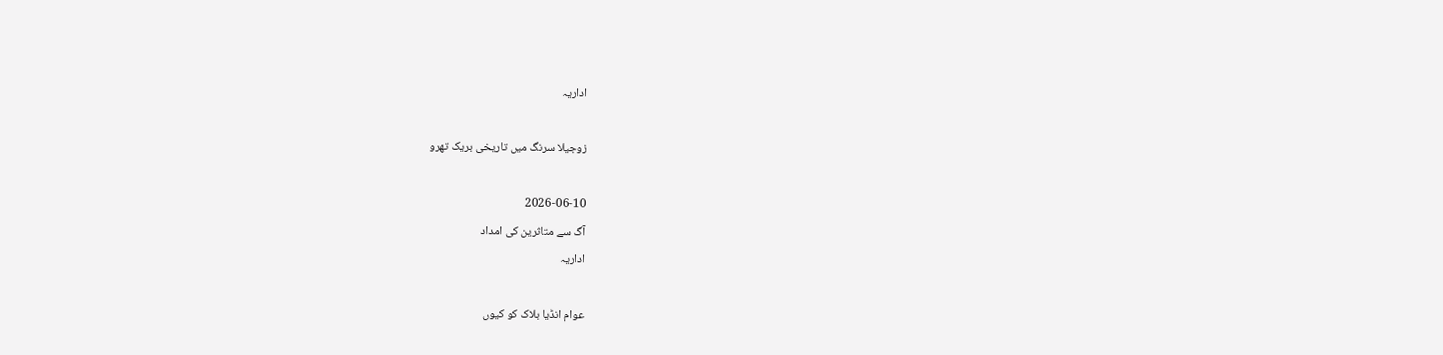اداریہ

زوجیلا سرنگ میں تاریخی بریک تھرو

2026-06-10
آگ سے متاثرین کی امداد
اداریہ

عوام انڈیا بلاک کو کیوں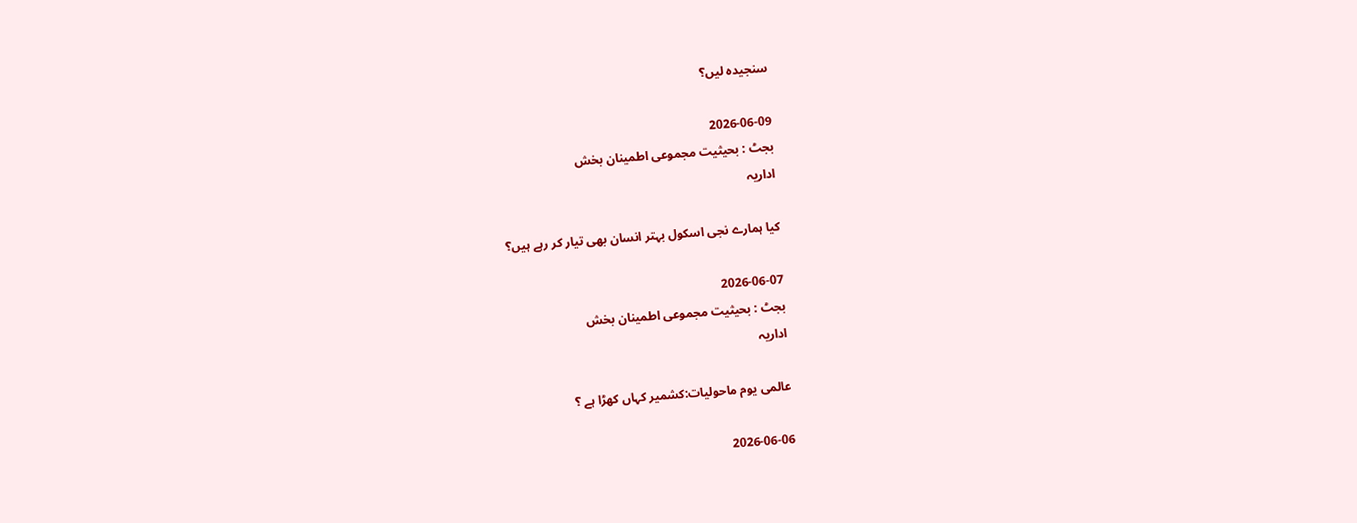سنجیدہ لیں؟

2026-06-09
بجٹ : بحیثیت مجموعی اطمینان بخش
اداریہ

کیا ہمارے نجی اسکول بہتر انسان بھی تیار کر رہے ہیں؟

2026-06-07
بجٹ : بحیثیت مجموعی اطمینان بخش
اداریہ

عالمی یوم ماحولیات:کشمیر کہاں کھڑا ہے ؟

2026-06-06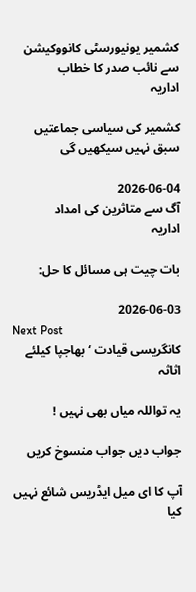کشمیر یونیورسٹی کانووکیشن سے نائب صدر کا خطاب
اداریہ

کشمیر کی سیاسی جماعتیں سبق نہیں سیکھیں گی

2026-06-04
آگ سے متاثرین کی امداد
اداریہ

بات چیت ہی مسائل کا حل:

2026-06-03
Next Post
کانگریسی قیادت ‘ بھاجپا کیلئے اثاثہ

یہ تواللہ میاں بھی نہیں !

جواب دیں جواب منسوخ کریں

آپ کا ای میل ایڈریس شائع نہیں کیا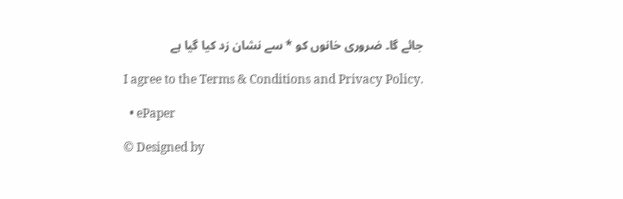جائے گا۔ ضروری خانوں کو * سے نشان زد کیا گیا ہے

I agree to the Terms & Conditions and Privacy Policy.

  • ePaper

© Designed by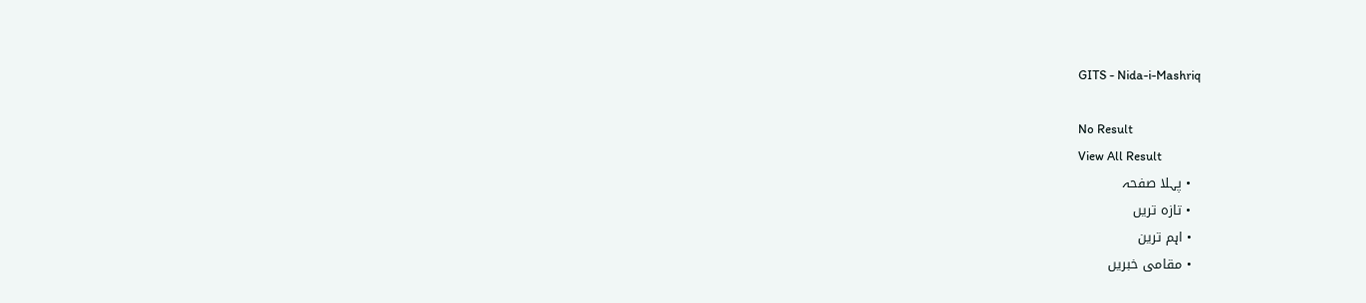GITS - Nida-i-Mashriq

No Result
View All Result
  • پہلا صفحہ
  • تازہ تریں
  • اہم ترین
  • مقامی خبریں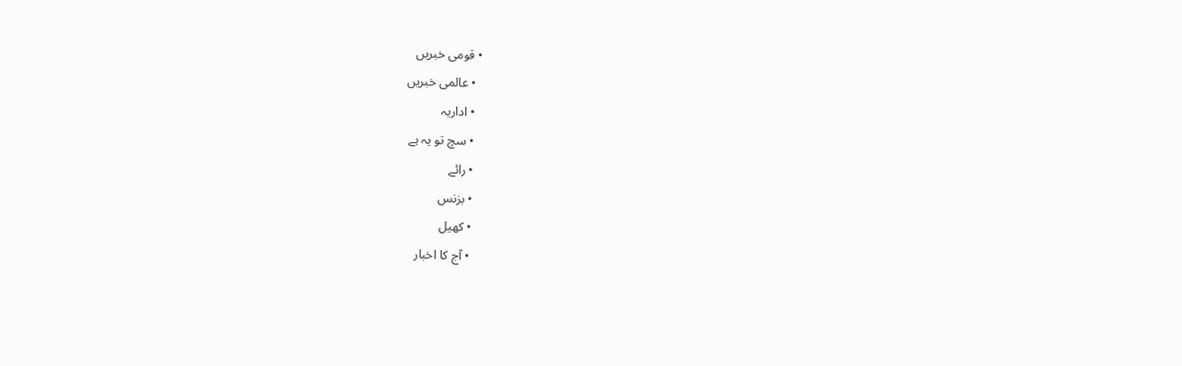• قومی خبریں
  • عالمی خبریں
  • اداریہ
  • سچ تو یہ ہے
  • رائے
  • بزنس
  • کھیل
  • آج کا اخبار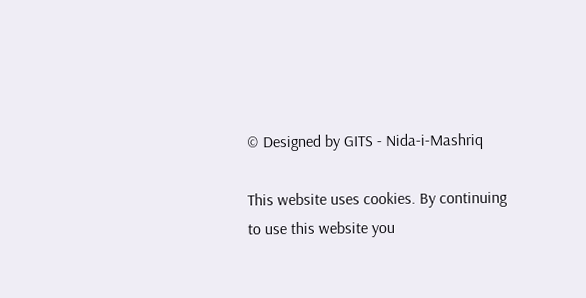© Designed by GITS - Nida-i-Mashriq

This website uses cookies. By continuing to use this website you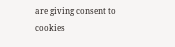are giving consent to cookies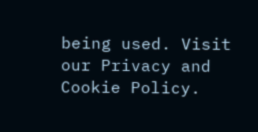being used. Visit our Privacy and Cookie Policy.